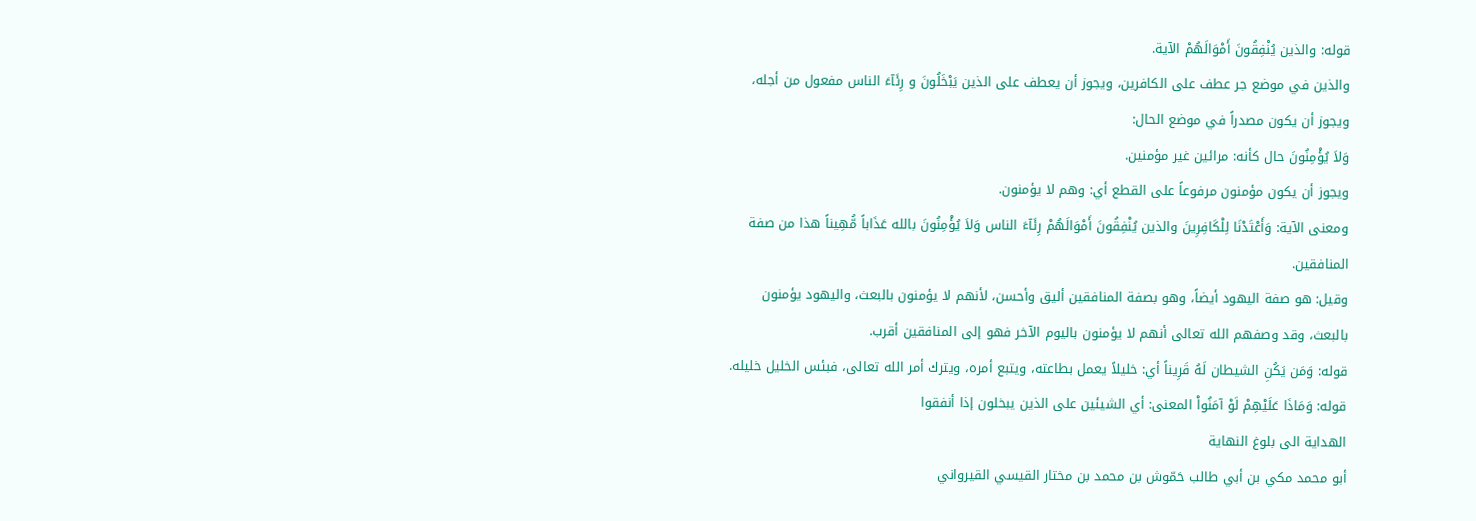قوله: والذين يُنْفِقُونَ أَمْوَالَهُمْ الآية.
والذين في موضع جر عطف على الكافرين، ويجوز أن يعطف على الذين يَبْخَلُونَ و رِئَآءَ الناس مفعول من أجله، ويجوز أن يكون مصدراً في موضع الحال:
وَلاَ يُؤْمِنُونَ حال كأنه: مرائين غير مؤمنين.
ويجوز أن يكون مؤمنون مرفوعاً على القطع أي: وهم لا يؤمنون.
ومعنى الآية: وَأَعْتَدْنَا لِلْكَافِرِينَ والذين يُنْفِقُونَ أَمْوَالَهُمْ رِئَآءَ الناس وَلاَ يُؤْمِنُونَ بالله عَذَاباً مُّهِيناً هذا من صفة المنافقين.
وقيل: هو صفة اليهود أيضاً، وهو بصفة المنافقين أليق وأحسن، لأنهم لا يؤمنون بالبعث، واليهود يؤمنون بالبعث، وقد وصفهم الله تعالى أنهم لا يؤمنون باليوم الآخر فهو إلى المنافقين أقرب.
قوله: وَمَن يَكُنِ الشيطان لَهُ قَرِيناً أي: خليلاً يعمل بطاعته، ويتبع أمره، ويترك أمر الله تعالى، فبئس الخليل خليله.
قوله: وَمَاذَا عَلَيْهِمْ لَوْ آمَنُواْ المعنى: أي الشيئين على الذين يبخلون إذا أنفقوا
الهداية الى بلوغ النهاية
أبو محمد مكي بن أبي طالب حَمّوش بن محمد بن مختار القيسي القيرواني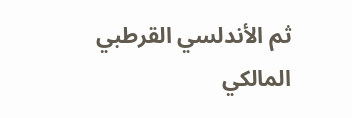ثم الأندلسي القرطبي المالكي